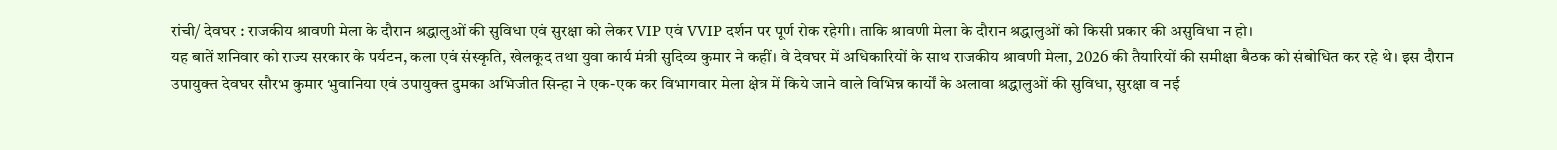रांची/ देवघर : राजकीय श्रावणी मेला के दौरान श्रद्धालुओं की सुविधा एवं सुरक्षा को लेकर VIP एवं VVIP दर्शन पर पूर्ण रोक रहेगी। ताकि श्रावणी मेला के दौरान श्रद्धालुओं को किसी प्रकार की असुविधा न हो।
यह बातें शनिवार को राज्य सरकार के पर्यटन, कला एवं संस्कृति, खेलकूद तथा युवा कार्य मंत्री सुदिव्य कुमार ने कहीं। वे देवघर में अधिकारियों के साथ राजकीय श्रावणी मेला, 2026 की तैयारियों की समीक्षा बैठक को संबोधित कर रहे थे। इस दौरान उपायुक्त देवघर सौरभ कुमार भुवानिया एवं उपायुक्त दुमका अभिजीत सिन्हा ने एक-एक कर विभागवार मेला क्षेत्र में किये जाने वाले विभिन्न कार्यों के अलावा श्रद्धालुओं की सुविधा, सुरक्षा व नई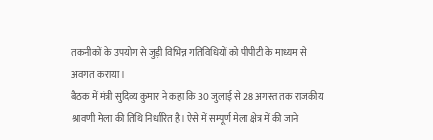तकनीकों के उपयोग से जुड़ी विभिन्न गतिविधियों को पीपीटी के माध्यम से अवगत कराया।
बैठक में मंत्री सुदिव्य कुमार ने कहा कि 30 जुलाई से 28 अगस्त तक राजकीय श्रावणी मेला की तिथि निर्धारित है। ऐसे में सम्पूर्ण मेला क्षेत्र में की जाने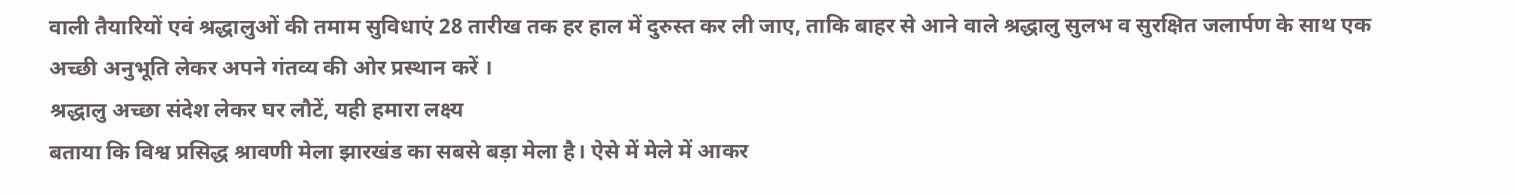वाली तैयारियों एवं श्रद्धालुओं की तमाम सुविधाएं 28 तारीख तक हर हाल में दुरुस्त कर ली जाए, ताकि बाहर से आने वाले श्रद्धालु सुलभ व सुरक्षित जलार्पण के साथ एक अच्छी अनुभूति लेकर अपने गंतव्य की ओर प्रस्थान करें ।
श्रद्धालु अच्छा संदेश लेकर घर लौटें, यही हमारा लक्ष्य
बताया कि विश्व प्रसिद्ध श्रावणी मेला झारखंड का सबसे बड़ा मेला है। ऐसे में मेले में आकर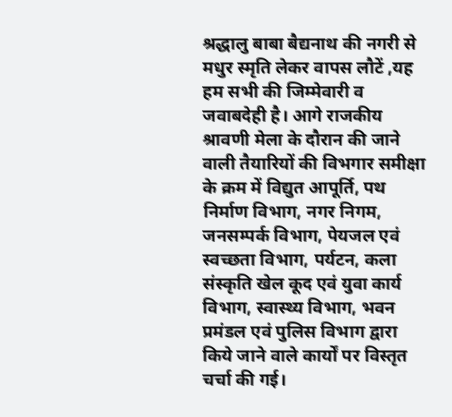श्रद्धालु बाबा बैद्यनाथ की नगरी से मधुर स्मृति लेकर वापस लौटें ,यह हम सभी की जिम्मेवारी व जवाबदेही है। आगे राजकीय श्रावणी मेला के दौरान की जाने वाली तैयारियों की विभगार समीक्षा के क्रम में विद्युत आपूर्ति, पथ निर्माण विभाग, नगर निगम, जनसम्पर्क विभाग, पेयजल एवं स्वच्छता विभाग, पर्यटन, कला संस्कृति खेल कूद एवं युवा कार्य विभाग, स्वास्थ्य विभाग, भवन प्रमंडल एवं पुलिस विभाग द्वारा किये जाने वाले कार्यों पर विस्तृत चर्चा की गई।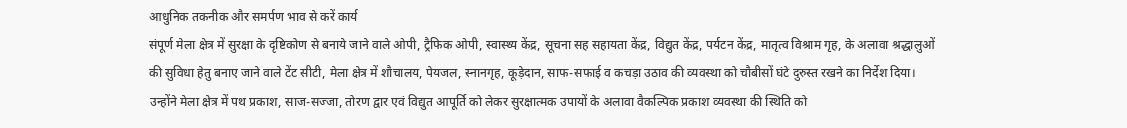आधुनिक तकनीक और समर्पण भाव से करें कार्य
संपूर्ण मेला क्षेत्र में सुरक्षा के दृष्टिकोण से बनाये जाने वाले ओपी, ट्रैफिक ओपी, स्वास्थ्य केंद्र, सूचना सह सहायता केंद्र, विद्युत केंद्र, पर्यटन केंद्र, मातृत्व विश्राम गृह, के अलावा श्रद्धालुओं की सुविधा हेतु बनाए जाने वाले टेंट सीटी, मेला क्षेत्र में शौचालय, पेयजल, स्नानगृह, कूड़ेदान, साफ-सफाई व कचड़ा उठाव की व्यवस्था को चौबीसों घंटे दुरुस्त रखने का निर्देश दिया।
उन्होंने मेला क्षेत्र में पथ प्रकाश, साज-सज्जा, तोरण द्वार एवं विद्युत आपूर्ति को लेकर सुरक्षात्मक उपायों के अलावा वैकल्पिक प्रकाश व्यवस्था की स्थिति को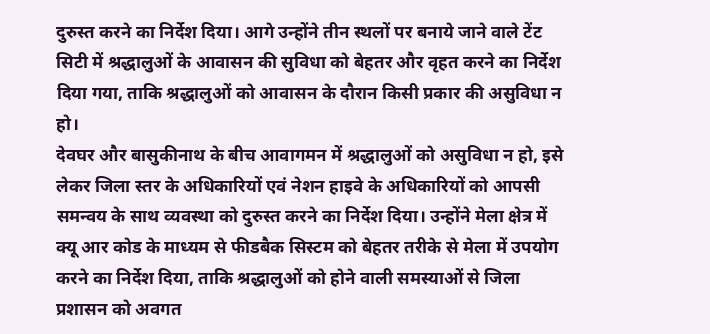दुरुस्त करने का निर्देश दिया। आगे उन्होंने तीन स्थलों पर बनाये जाने वाले टेंट सिटी में श्रद्धालुओं के आवासन की सुविधा को बेहतर और वृहत करने का निर्देश दिया गया, ताकि श्रद्धालुओं को आवासन के दौरान किसी प्रकार की असुविधा न हो।
देवघर और बासुकीनाथ के बीच आवागमन में श्रद्धालुओं को असुविधा न हो, इसे लेकर जिला स्तर के अधिकारियों एवं नेशन हाइवे के अधिकारियों को आपसी समन्वय के साथ व्यवस्था को दुरुस्त करने का निर्देश दिया। उन्होंने मेला क्षेत्र में क्यू आर कोड के माध्यम से फीडबैक सिस्टम को बेहतर तरीके से मेला में उपयोग करने का निर्देश दिया, ताकि श्रद्धालुओं को होने वाली समस्याओं से जिला प्रशासन को अवगत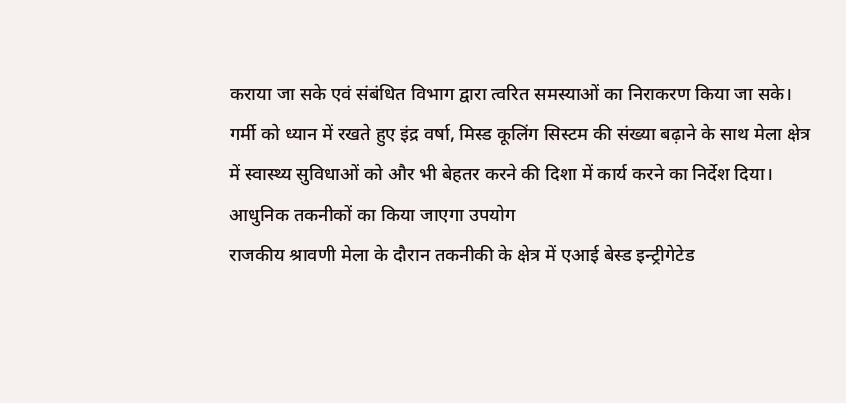कराया जा सके एवं संबंधित विभाग द्वारा त्वरित समस्याओं का निराकरण किया जा सके।
गर्मी को ध्यान में रखते हुए इंद्र वर्षा, मिस्ड कूलिंग सिस्टम की संख्या बढ़ाने के साथ मेला क्षेत्र में स्वास्थ्य सुविधाओं को और भी बेहतर करने की दिशा में कार्य करने का निर्देश दिया।
आधुनिक तकनीकों का किया जाएगा उपयोग
राजकीय श्रावणी मेला के दौरान तकनीकी के क्षेत्र में एआई बेस्ड इन्ट्रीगेटेड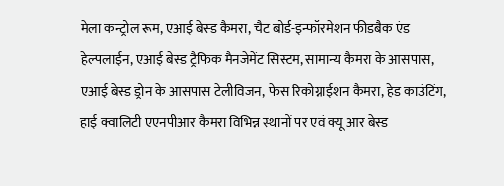मेला कन्ट्रोल रूम, एआई बेस्ड कैमरा, चैट बोर्ड-इन्फॉरमेशन फीडबैक एंड हेल्पलाईन, एआई बेस्ड ट्रैफिक मैनजेमेंट सिस्टम, सामान्य कैमरा के आसपास, एआई बेस्ड ड्रोन के आसपास टेलीविजन, फेस रिकोग्नाईशन कैमरा, हेड काउंटिंग, हाई क्वालिटी एएनपीआर कैमरा विभिन्न स्थानों पर एवं क्यू आर बेस्ड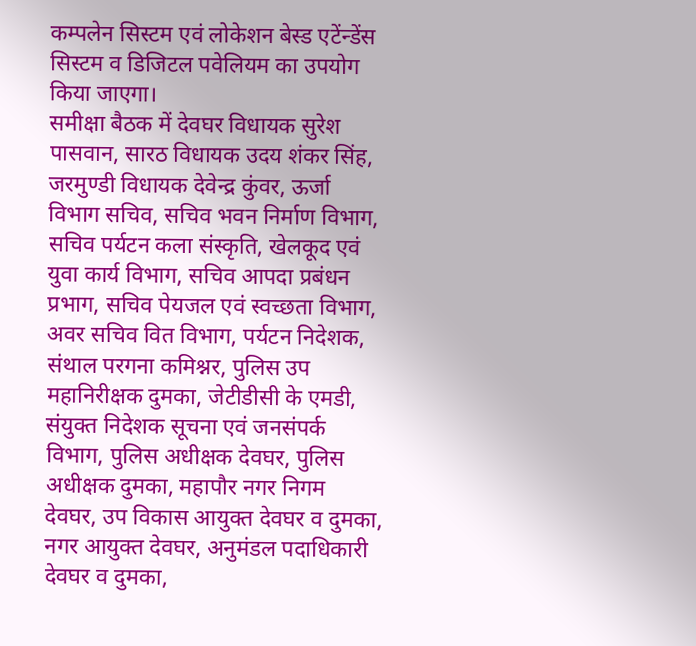कम्पलेन सिस्टम एवं लोकेशन बेस्ड एटेंन्डेंस सिस्टम व डिजिटल पवेलियम का उपयोग किया जाएगा।
समीक्षा बैठक में देवघर विधायक सुरेश पासवान, सारठ विधायक उदय शंकर सिंह, जरमुण्डी विधायक देवेन्द्र कुंवर, ऊर्जा विभाग सचिव, सचिव भवन निर्माण विभाग, सचिव पर्यटन कला संस्कृति, खेलकूद एवं युवा कार्य विभाग, सचिव आपदा प्रबंधन प्रभाग, सचिव पेयजल एवं स्वच्छता विभाग, अवर सचिव वित विभाग, पर्यटन निदेशक, संथाल परगना कमिश्नर, पुलिस उप महानिरीक्षक दुमका, जेटीडीसी के एमडी, संयुक्त निदेशक सूचना एवं जनसंपर्क विभाग, पुलिस अधीक्षक देवघर, पुलिस अधीक्षक दुमका, महापौर नगर निगम देवघर, उप विकास आयुक्त देवघर व दुमका, नगर आयुक्त देवघर, अनुमंडल पदाधिकारी देवघर व दुमका,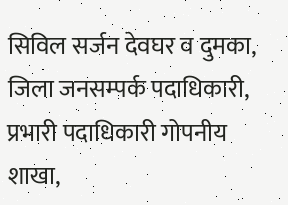सिविल सर्जन देवघर व दुमका, जिला जनसम्पर्क पदाधिकारी, प्रभारी पदाधिकारी गोपनीय शाखा,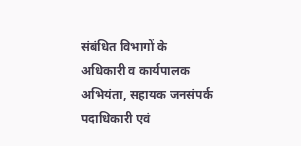संबंधित विभागों के अधिकारी व कार्यपालक अभियंता, सहायक जनसंपर्क पदाधिकारी एवं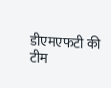डीएमएफटी की टीम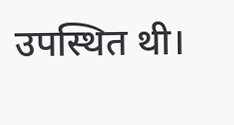उपस्थित थी।